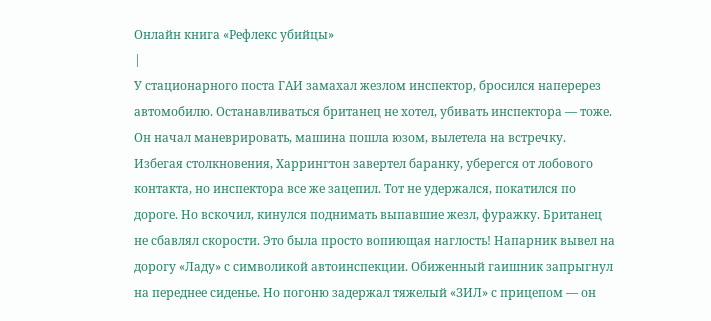Онлайн книга «Рефлекс убийцы»
|
У стационарного поста ГАИ замахал жезлом инспектор, бросился наперерез автомобилю. Останавливаться британец не хотел, убивать инспектора — тоже. Он начал маневрировать, машина пошла юзом, вылетела на встречку. Избегая столкновения, Харрингтон завертел баранку, уберегся от лобового контакта, но инспектора все же зацепил. Тот не удержался, покатился по дороге. Но вскочил, кинулся поднимать выпавшие жезл, фуражку. Британец не сбавлял скорости. Это была просто вопиющая наглость! Напарник вывел на дорогу «Ладу» с символикой автоинспекции. Обиженный гаишник запрыгнул на переднее сиденье. Но погоню задержал тяжелый «ЗИЛ» с прицепом — он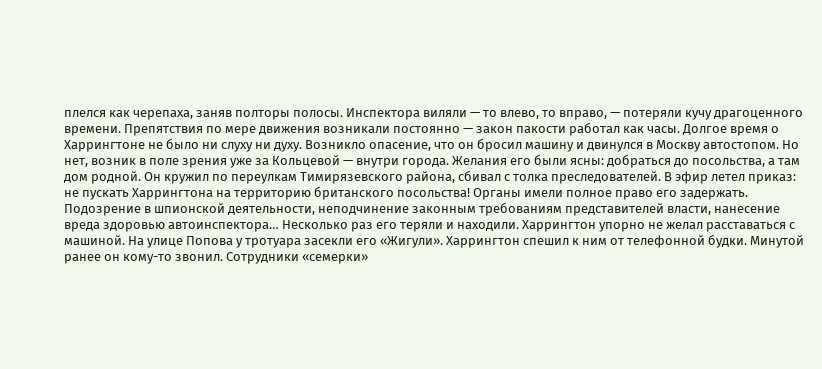плелся как черепаха, заняв полторы полосы. Инспектора виляли — то влево, то вправо, — потеряли кучу драгоценного времени. Препятствия по мере движения возникали постоянно — закон пакости работал как часы. Долгое время о Харрингтоне не было ни слуху ни духу. Возникло опасение, что он бросил машину и двинулся в Москву автостопом. Но нет, возник в поле зрения уже за Кольцевой — внутри города. Желания его были ясны: добраться до посольства, а там дом родной. Он кружил по переулкам Тимирязевского района, сбивал с толка преследователей. В эфир летел приказ: не пускать Харрингтона на территорию британского посольства! Органы имели полное право его задержать. Подозрение в шпионской деятельности, неподчинение законным требованиям представителей власти, нанесение вреда здоровью автоинспектора… Несколько раз его теряли и находили. Харрингтон упорно не желал расставаться с машиной. На улице Попова у тротуара засекли его «Жигули». Харрингтон спешил к ним от телефонной будки. Минутой ранее он кому-то звонил. Сотрудники «семерки»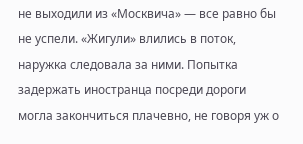не выходили из «Москвича» — все равно бы не успели. «Жигули» влились в поток, наружка следовала за ними. Попытка задержать иностранца посреди дороги могла закончиться плачевно, не говоря уж о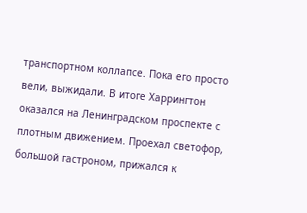транспортном коллапсе. Пока его просто вели, выжидали. В итоге Харрингтон оказался на Ленинградском проспекте с плотным движением. Проехал светофор, большой гастроном, прижался к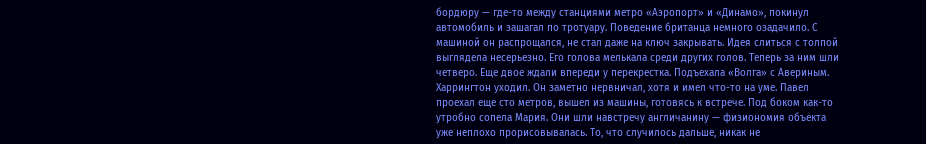бордюру — где-то между станциями метро «Аэропорт» и «Динамо», покинул автомобиль и зашагал по тротуару. Поведение британца немного озадачило. С машиной он распрощался, не стал даже на ключ закрывать. Идея слиться с толпой выглядела несерьезно. Его голова мелькала среди других голов. Теперь за ним шли четверо. Еще двое ждали впереди у перекрестка. Подъехала «Волга» с Авериным. Харрингтон уходил. Он заметно нервничал, хотя и имел что-то на уме. Павел проехал еще сто метров, вышел из машины, готовясь к встрече. Под боком как-то утробно сопела Мария. Они шли навстречу англичанину — физиономия объекта уже неплохо прорисовывалась. То, что случилось дальше, никак не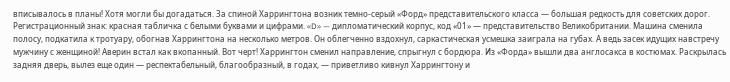вписывалось в планы! Хотя могли бы догадаться. За спиной Харрингтона возник темно-серый «Форд» представительского класса — большая редкость для советских дорог. Регистрационный знак: красная табличка с белыми буквами и цифрами. «D» — дипломатический корпус, код «01» — представительство Великобритании. Машина сменила полосу, подкатила к тротуару, обогнав Харрингтона на несколько метров. Он облегченно вздохнул, саркастическая усмешка заиграла на губах. А ведь засек идущих навстречу мужчину с женщиной! Аверин встал как вкопанный. Вот черт! Харрингтон сменил направление, спрыгнул с бордюра. Из «Форда» вышли два англосакса в костюмах. Раскрылась задняя дверь, вылез еще один — респектабельный, благообразный, в годах, — приветливо кивнул Харрингтону и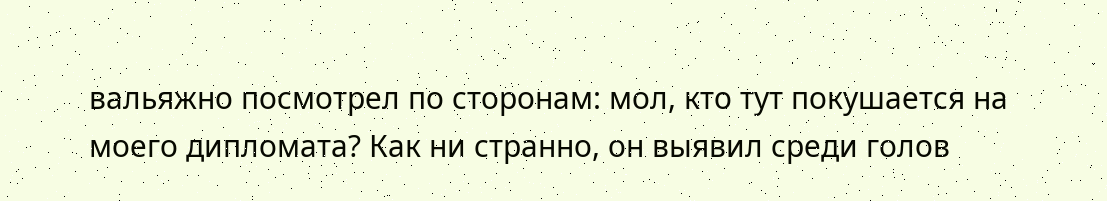вальяжно посмотрел по сторонам: мол, кто тут покушается на моего дипломата? Как ни странно, он выявил среди голов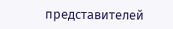представителей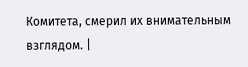Комитета, смерил их внимательным взглядом. |